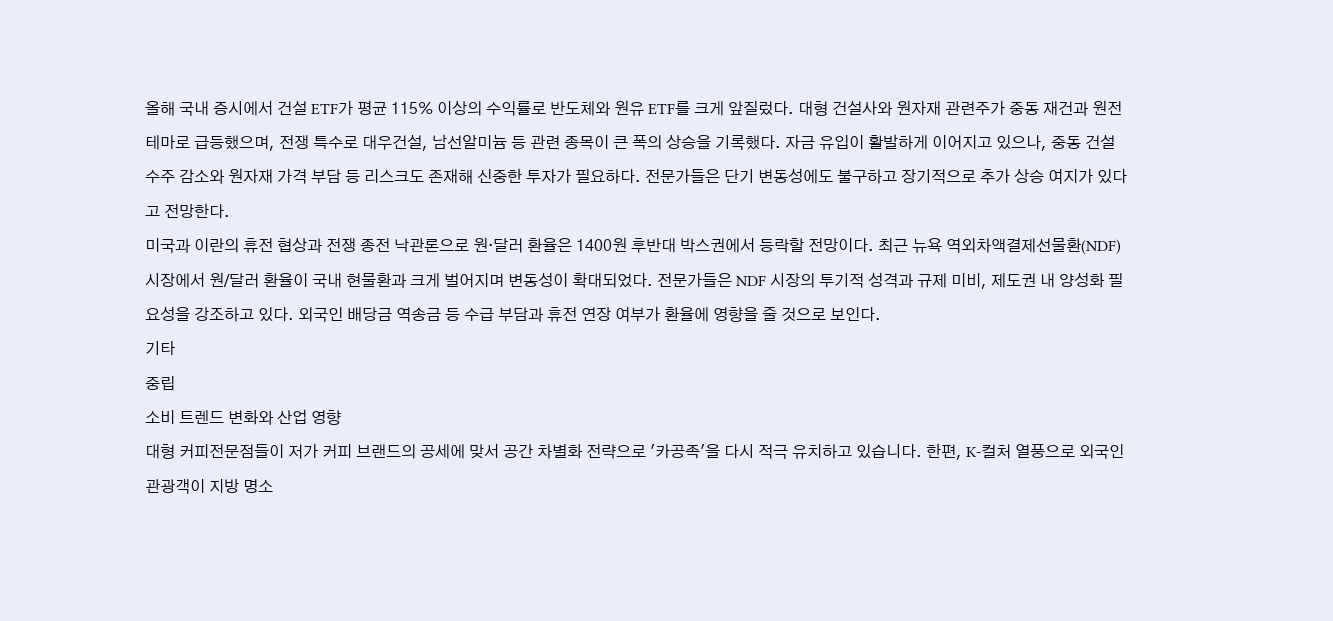올해 국내 증시에서 건설 ETF가 평균 115% 이상의 수익률로 반도체와 원유 ETF를 크게 앞질렀다. 대형 건설사와 원자재 관련주가 중동 재건과 원전 테마로 급등했으며, 전쟁 특수로 대우건설, 남선알미늄 등 관련 종목이 큰 폭의 상승을 기록했다. 자금 유입이 활발하게 이어지고 있으나, 중동 건설 수주 감소와 원자재 가격 부담 등 리스크도 존재해 신중한 투자가 필요하다. 전문가들은 단기 변동성에도 불구하고 장기적으로 추가 상승 여지가 있다고 전망한다.
미국과 이란의 휴전 협상과 전쟁 종전 낙관론으로 원·달러 환율은 1400원 후반대 박스권에서 등락할 전망이다. 최근 뉴욕 역외차액결제선물환(NDF) 시장에서 원/달러 환율이 국내 현물환과 크게 벌어지며 변동성이 확대되었다. 전문가들은 NDF 시장의 투기적 성격과 규제 미비, 제도권 내 양성화 필요성을 강조하고 있다. 외국인 배당금 역송금 등 수급 부담과 휴전 연장 여부가 환율에 영향을 줄 것으로 보인다.
기타
중립
소비 트렌드 변화와 산업 영향
대형 커피전문점들이 저가 커피 브랜드의 공세에 맞서 공간 차별화 전략으로 '카공족'을 다시 적극 유치하고 있습니다. 한편, K-컬처 열풍으로 외국인 관광객이 지방 명소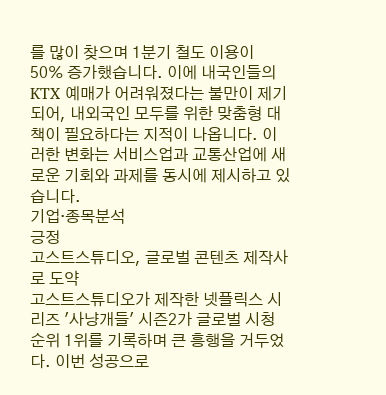를 많이 찾으며 1분기 철도 이용이 50% 증가했습니다. 이에 내국인들의 KTX 예매가 어려워졌다는 불만이 제기되어, 내외국인 모두를 위한 맞춤형 대책이 필요하다는 지적이 나옵니다. 이러한 변화는 서비스업과 교통산업에 새로운 기회와 과제를 동시에 제시하고 있습니다.
기업·종목분석
긍정
고스트스튜디오, 글로벌 콘텐츠 제작사로 도약
고스트스튜디오가 제작한 넷플릭스 시리즈 '사냥개들' 시즌2가 글로벌 시청 순위 1위를 기록하며 큰 흥행을 거두었다. 이번 성공으로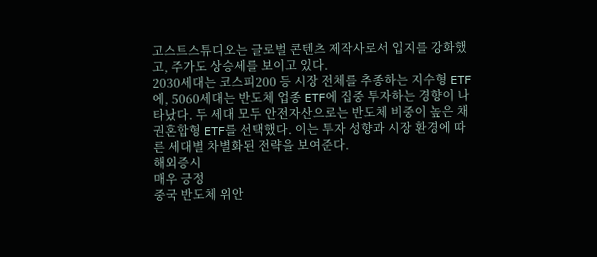고스트스튜디오는 글로벌 콘텐츠 제작사로서 입지를 강화했고, 주가도 상승세를 보이고 있다.
2030세대는 코스피200 등 시장 전체를 추종하는 지수형 ETF에, 5060세대는 반도체 업종 ETF에 집중 투자하는 경향이 나타났다. 두 세대 모두 안전자산으로는 반도체 비중이 높은 채권혼합형 ETF를 선택했다. 이는 투자 성향과 시장 환경에 따른 세대별 차별화된 전략을 보여준다.
해외증시
매우 긍정
중국 반도체 위안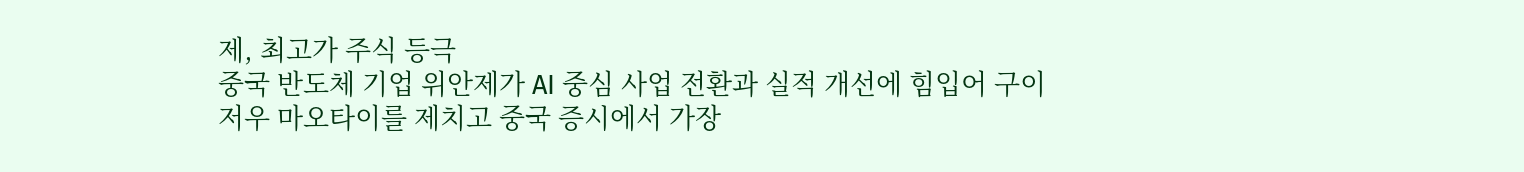제, 최고가 주식 등극
중국 반도체 기업 위안제가 AI 중심 사업 전환과 실적 개선에 힘입어 구이저우 마오타이를 제치고 중국 증시에서 가장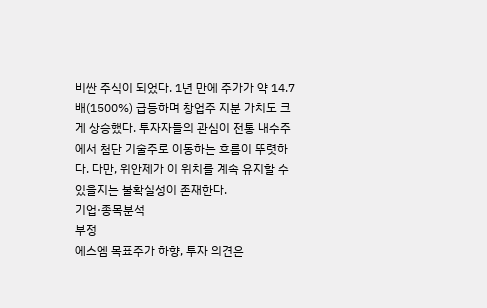비싼 주식이 되었다. 1년 만에 주가가 약 14.7배(1500%) 급등하며 창업주 지분 가치도 크게 상승했다. 투자자들의 관심이 전통 내수주에서 첨단 기술주로 이동하는 흐름이 뚜렷하다. 다만, 위안제가 이 위치를 계속 유지할 수 있을지는 불확실성이 존재한다.
기업·종목분석
부정
에스엠 목표주가 하향, 투자 의견은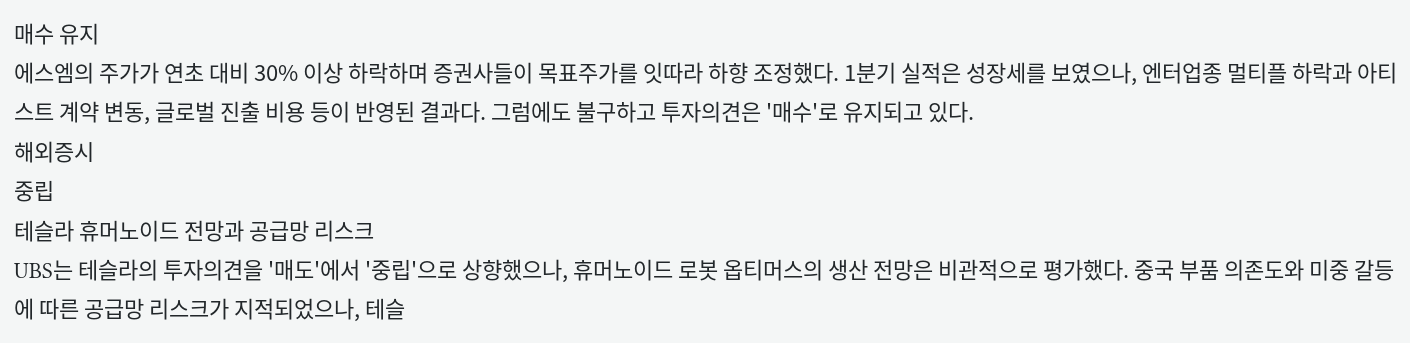매수 유지
에스엠의 주가가 연초 대비 30% 이상 하락하며 증권사들이 목표주가를 잇따라 하향 조정했다. 1분기 실적은 성장세를 보였으나, 엔터업종 멀티플 하락과 아티스트 계약 변동, 글로벌 진출 비용 등이 반영된 결과다. 그럼에도 불구하고 투자의견은 '매수'로 유지되고 있다.
해외증시
중립
테슬라 휴머노이드 전망과 공급망 리스크
UBS는 테슬라의 투자의견을 '매도'에서 '중립'으로 상향했으나, 휴머노이드 로봇 옵티머스의 생산 전망은 비관적으로 평가했다. 중국 부품 의존도와 미중 갈등에 따른 공급망 리스크가 지적되었으나, 테슬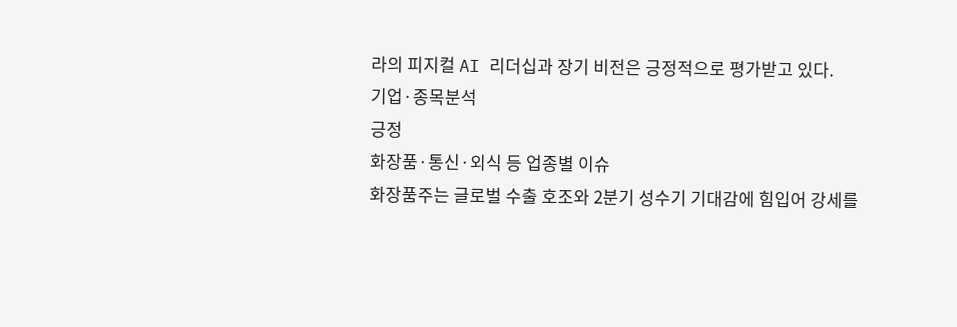라의 피지컬 AI 리더십과 장기 비전은 긍정적으로 평가받고 있다.
기업·종목분석
긍정
화장품·통신·외식 등 업종별 이슈
화장품주는 글로벌 수출 호조와 2분기 성수기 기대감에 힘입어 강세를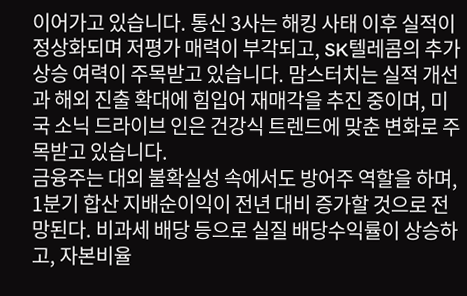이어가고 있습니다. 통신 3사는 해킹 사태 이후 실적이 정상화되며 저평가 매력이 부각되고, SK텔레콤의 추가 상승 여력이 주목받고 있습니다. 맘스터치는 실적 개선과 해외 진출 확대에 힘입어 재매각을 추진 중이며, 미국 소닉 드라이브 인은 건강식 트렌드에 맞춘 변화로 주목받고 있습니다.
금융주는 대외 불확실성 속에서도 방어주 역할을 하며, 1분기 합산 지배순이익이 전년 대비 증가할 것으로 전망된다. 비과세 배당 등으로 실질 배당수익률이 상승하고, 자본비율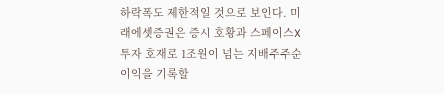하락폭도 제한적일 것으로 보인다. 미래에셋증권은 증시 호황과 스페이스X 투자 호재로 1조원이 넘는 지배주주순이익을 기록할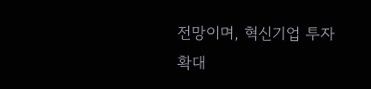전망이며, 혁신기업 투자 확대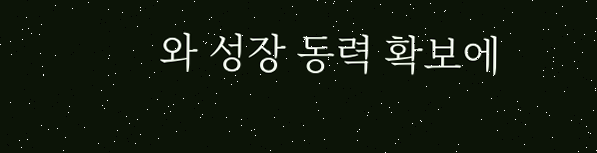와 성장 동력 확보에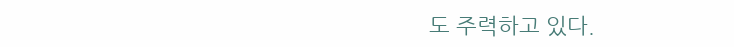도 주력하고 있다.